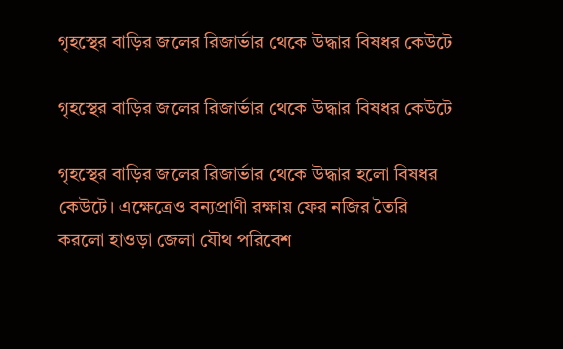গৃহস্থের বাড়ির জলের রিজার্ভার থেকে উদ্ধার বিষধর কেউটে

গৃহস্থের বাড়ির জলের রিজার্ভার থেকে উদ্ধার বিষধর কেউটে

গৃহস্থের বাড়ির জলের রিজার্ভার থেকে উদ্ধার হলো বিষধর কেউটে। এক্ষেত্রেও বন্যপ্রাণী রক্ষায় ফের নজির তৈরি করলো হাওড়া জেলা যৌথ পরিবেশ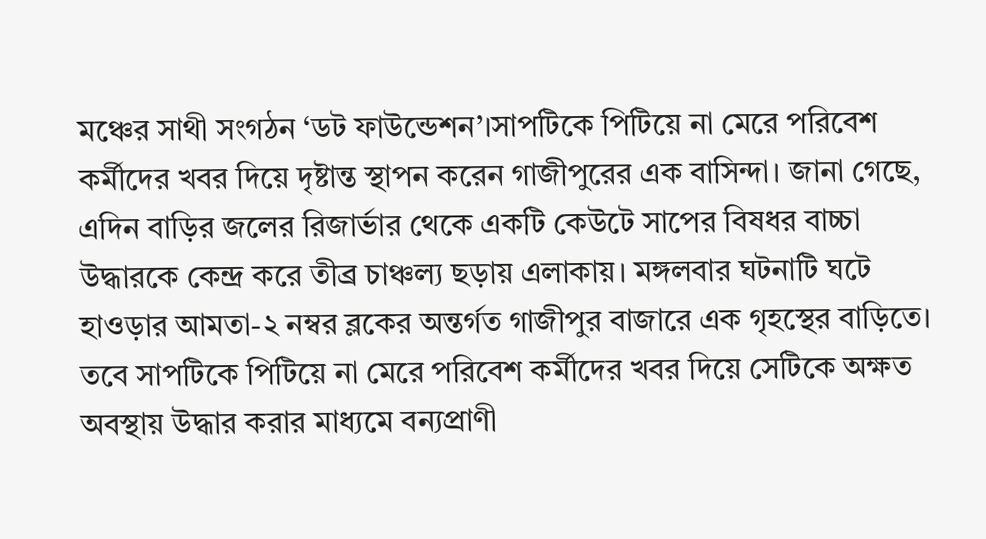মঞ্চের সাথী সংগঠন ‘ডট ফাউন্ডেশন’।সাপটিকে পিটিয়ে না মেরে পরিবেশ কর্মীদের খবর দিয়ে দৃষ্টান্ত স্থাপন করেন গাজীপুরের এক বাসিন্দা। জানা গেছে, এদিন বাড়ির জলের রিজার্ভার থেকে একটি কেউটে সাপের বিষধর বাচ্চা উদ্ধারকে কেন্দ্র করে তীব্র চাঞ্চল্য ছড়ায় এলাকায়। মঙ্গলবার ঘটনাটি ঘটে হাওড়ার আমতা-২ নম্বর ব্লকের অন্তর্গত গাজীপুর বাজারে এক গৃহস্থের বাড়িতে। তবে সাপটিকে পিটিয়ে না মেরে পরিবেশ কর্মীদের খবর দিয়ে সেটিকে অক্ষত অবস্থায় উদ্ধার করার মাধ্যমে বন্যপ্রাণী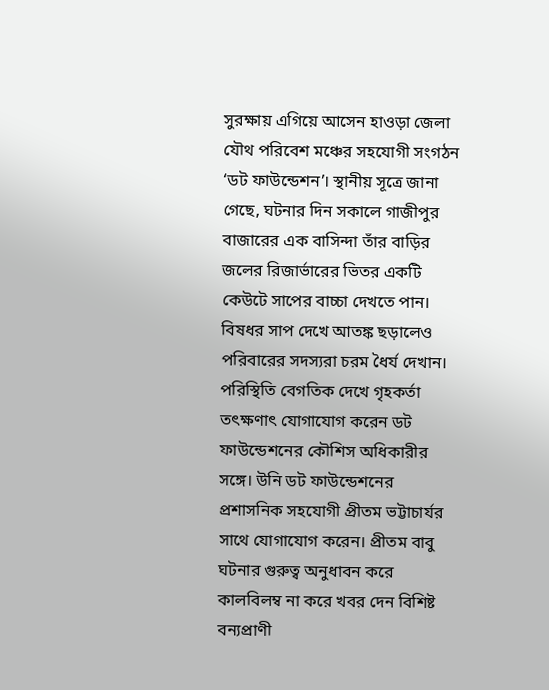সুরক্ষায় এগিয়ে আসেন হাওড়া জেলা যৌথ পরিবেশ মঞ্চের সহযোগী সংগঠন ‘ডট ফাউন্ডেশন’। স্থানীয় সূত্রে জানা গেছে, ঘটনার দিন সকালে গাজীপুর বাজারের এক বাসিন্দা তাঁর বাড়ির জলের রিজার্ভারের ভিতর একটি কেউটে সাপের বাচ্চা দেখতে পান। বিষধর সাপ দেখে আতঙ্ক ছড়ালেও পরিবারের সদস্যরা চরম ধৈর্য দেখান। পরিস্থিতি বেগতিক দেখে গৃহকর্তা তৎক্ষণাৎ যোগাযোগ করেন ডট ফাউন্ডেশনের কৌশিস অধিকারীর সঙ্গে। উনি ডট ফাউন্ডেশনের প্রশাসনিক সহযোগী প্রীতম ভট্টাচার্যর সাথে যোগাযোগ করেন। প্রীতম বাবু ঘটনার গুরুত্ব অনুধাবন করে কালবিলম্ব না করে খবর দেন বিশিষ্ট বন্যপ্রাণী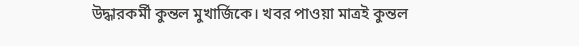উদ্ধারকর্মী কুন্তল মুখার্জিকে। খবর পাওয়া মাত্রই কুন্তল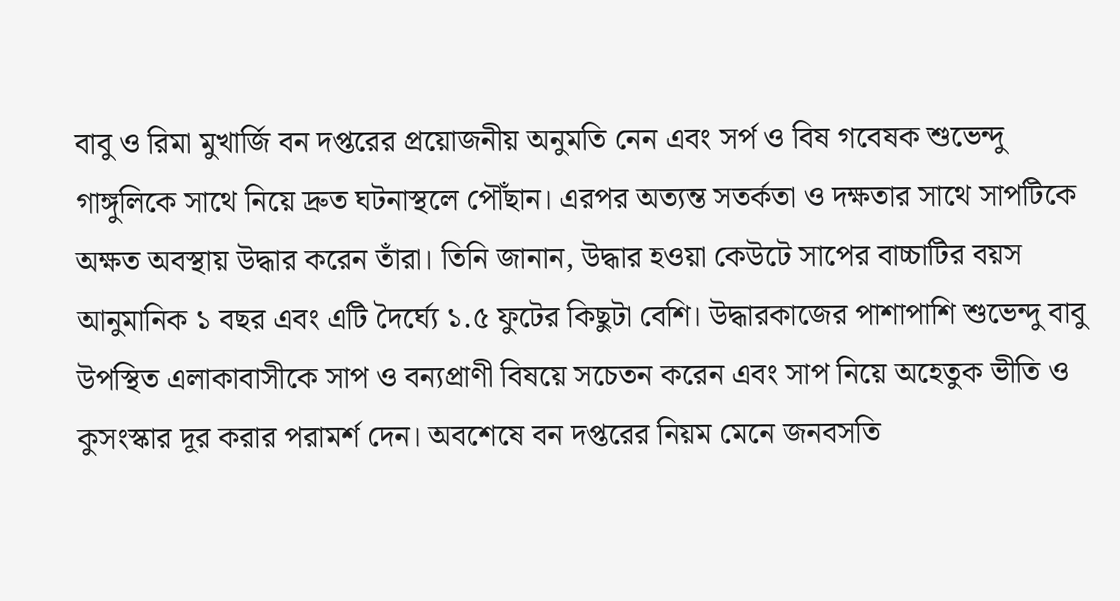বাবু ও রিমা মুখার্জি বন দপ্তরের প্রয়োজনীয় অনুমতি নেন এবং সর্প ও বিষ গবেষক শুভেন্দু গাঙ্গুলিকে সাথে নিয়ে দ্রুত ঘটনাস্থলে পৌঁছান। এরপর অত্যন্ত সতর্কতা ও দক্ষতার সাথে সাপটিকে অক্ষত অবস্থায় উদ্ধার করেন তাঁরা। তিনি জানান, উদ্ধার হওয়া কেউটে সাপের বাচ্চাটির বয়স আনুমানিক ১ বছর এবং এটি দৈর্ঘ্যে ১.৫ ফুটের কিছুটা বেশি। উদ্ধারকাজের পাশাপাশি শুভেন্দু বাবু উপস্থিত এলাকাবাসীকে সাপ ও বন্যপ্রাণী বিষয়ে সচেতন করেন এবং সাপ নিয়ে অহেতুক ভীতি ও কুসংস্কার দূর করার পরামর্শ দেন। অবশেষে বন দপ্তরের নিয়ম মেনে জনবসতি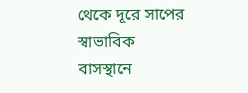থেকে দূরে সাপের স্বাভাবিক বাসস্থানে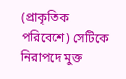(প্রাকৃতিক পরিবেশে) সেটিকে নিরাপদে মুক্ত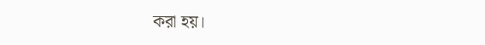করা হয়।